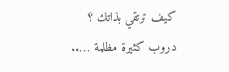كيف ترتقي بذاتك ؟
دروب كثيرة مظلمة …..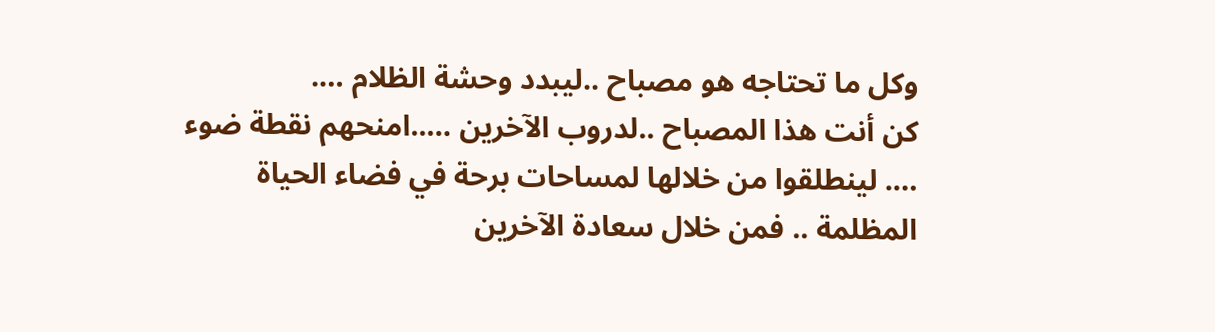وكل ما تحتاجه هو مصباح ..ليبدد وحشة الظلام ….
كن أنت هذا المصباح ..لدروب الآخرين …..امنحهم نقطة ضوء …. لينطلقوا من خلالها لمساحات برحة في فضاء الحياة المظلمة .. فمن خلال سعادة الآخرين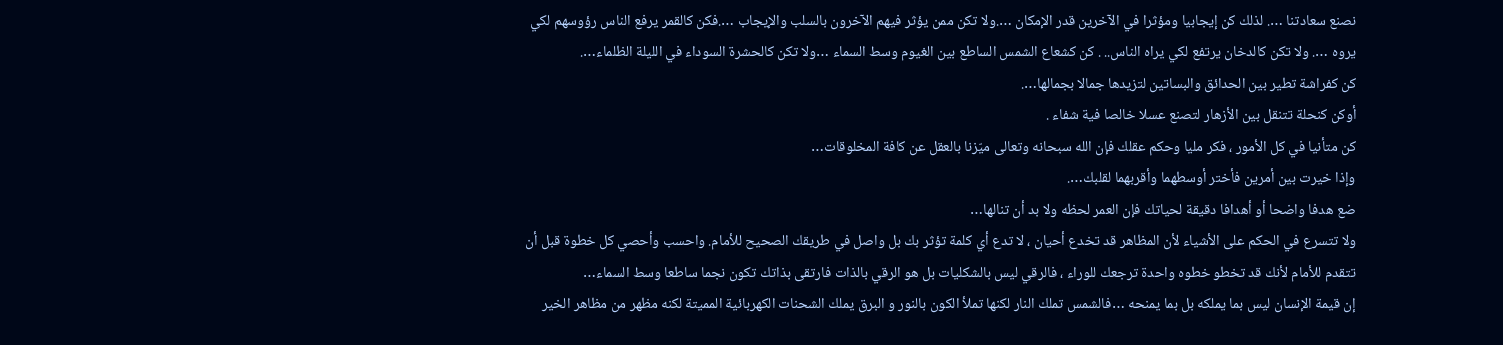نصنع سعادتنا …. لذلك كن إيجابيا ومؤثرا في الآخرين قدر الإمكان ….ولا تكن ممن يؤثر فيهم الآخرون بالسلب والإيجاب ….فكن كالقمر يرفع الناس رؤوسهم لكي يروه …. ولا تكن كالدخان يرتفع لكي يراه الناس.. . كن كشعاع الشمس الساطع بين الغيوم وسط السماء …ولا تكن كالحشرة السوداء في الليلة الظلماء….
كن كفراشة تطير بين الحدائق والبساتين لتزيدها جمالا بجمالها….
أوكن كنحلة تتنقل بين الأزهار لتصنع عسلا خالصا فية شفاء .
كن متأنيا في كل الأمور ، فكر مليا وحكم عقلك فإن الله سبحانه وتعالى ميّزنا بالعقل عن كافة المخلوقات…
وإذا خيرت بين أمرين فأختر أوسطهما وأقربهما لقلبك….
ضع هدفا واضحا أو أهدافا دقيقة لحياتك فإن العمر لحظه ولا بد أن تنالها…
ولا تتسرع في الحكم على الأشياء لأن المظاهر قد تخدع أحيان ، لا تدع أي كلمة تؤثر بك بل واصل في طريقك الصحيح للأمام. واحسب وأحصي كل خطوة قبل أن تتقدم للأمام لأنك قد تخطو خطوه واحدة ترجعك للوراء ، فالرقي ليس بالشكليات بل هو الرقي بالذات فارتقى بذاتك تكون نجما ساطعا وسط السماء…
إن قيمة الإنسان ليس بما يملكه بل بما يمنحه …فالشمس تملك النار لكنها تملأ الكون بالنور و البرق يملك الشحنات الكهربائية المميتة لكنه مظهر من مظاهر الخير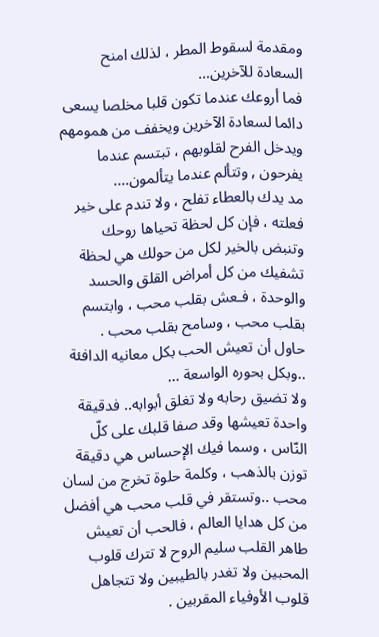ومقدمة لسقوط المطر ، لذلك امنح السعادة للآخرين…
فما أروعك عندما تكون قلبا مخلصا يسعى دائما لسعادة الآخرين ويخفف من همومهم ويدخل الفرح لقلوبهم ، تبتسم عندما يفرحون , وتتألم عندما يتألمون….
مد يدك بالعطاء تفلح ، ولا تندم على خير فعلته ، فإن كل لحظة تحياها روحك وتنبض بالخير لكل من حولك هي لحظة تشفيك من كل أمراض القلق والحسد والوحدة ، فـعش بقلب محب ، وابتسم بقلب محب ، وسامح بقلب محب .
حاول أن تعيش الحب بكل معانيه الدافئة ..وبكل بحوره الواسعة …
ولا تضيق رحابه ولا تغلق أبوابه.. فدقيقة واحدة تعيشها وقد صفا قلبك على كلّ النّاس ، وسما فيك الإحساس هي دقيقة توزن بالذهب ، وكلمة حلوة تخرج من لسان محب ..وتستقر في قلب محب هي أفضل من كل هدايا العالم ، فالحب أن تعيش طاهر القلب سليم الروح لا تترك قلوب المحبين ولا تغدر بالطيبين ولا تتجاهل قلوب الأوفياء المقربين .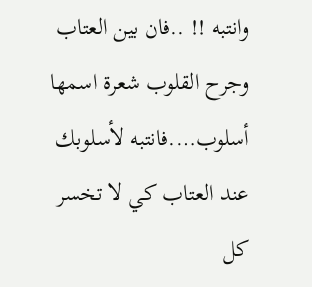وانتبه !! ..فان بين العتاب وجرح القلوب شعرة اسمها أسلوب….فانتبه لأسلوبك عند العتاب كي لا تخسر كل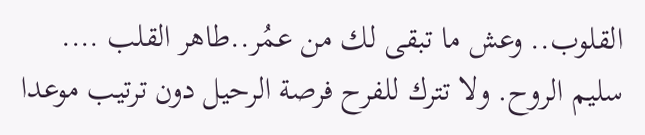القلوب.. وعش ما تبقى لك من عمُر..طاهر القلب …. سليم الروح. ولا تترك للفرح فرصة الرحيل دون ترتيب موعدا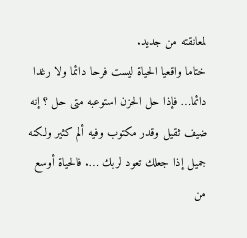لمعانقته من جديد.
ختاما واقعيا الحياة ليست فرحا دائما ولا رغدا دائما… فإذا حل الحزن استوعبه متى حل ؟ إنه ضيف ثقيل وقدر مكتوب وفيه ألم كثير ولكنه جميل إذا جعلك تعود لربك …. فالحياة أوسع من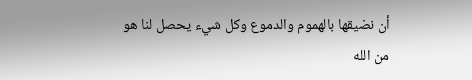أن نضيقها بالهموم والدموع وكل شيء يحصل لنا هو من الله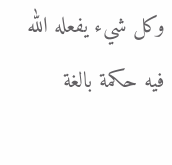وكل شيء يفعله الله فيه حكمة بالغة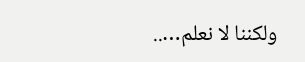ولكننا لا نعلم…..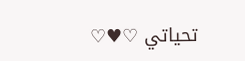تحياتي ♡♥♡